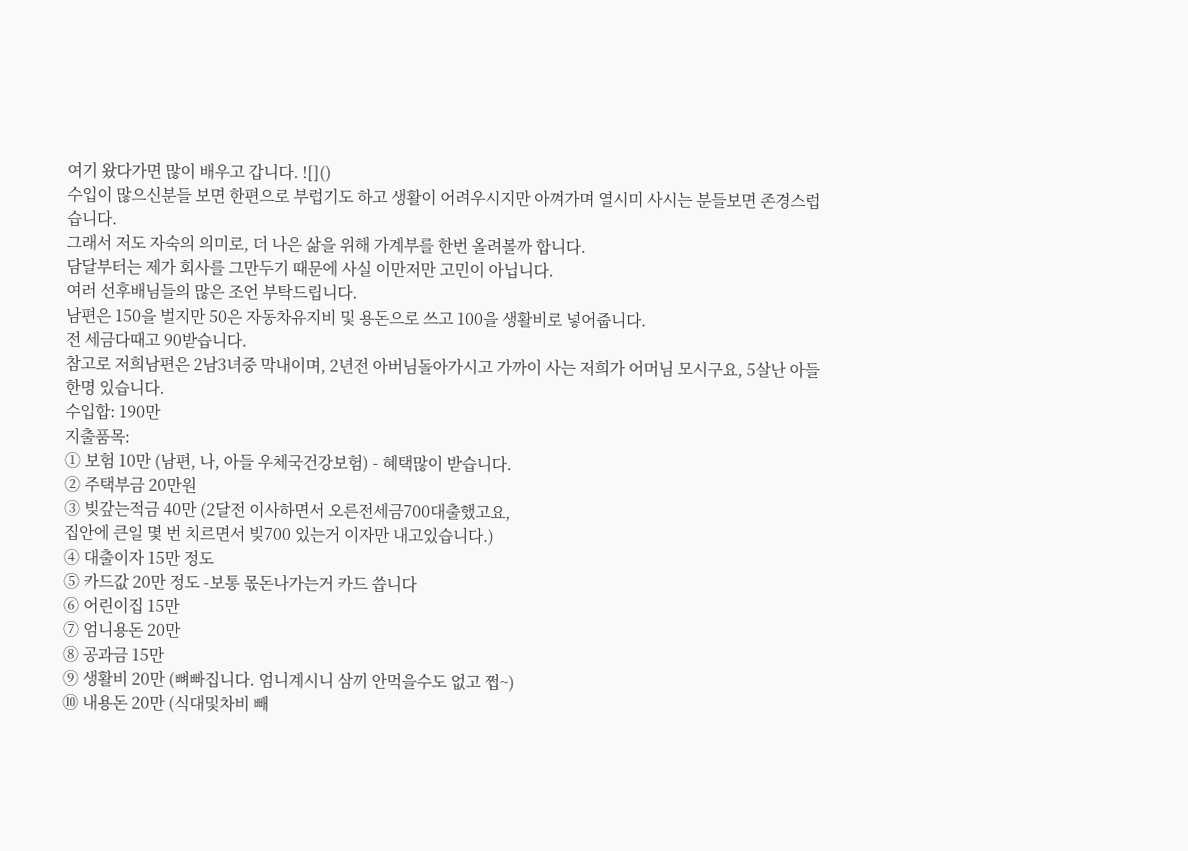여기 왔다가면 많이 배우고 갑니다. ![]()
수입이 많으신분들 보면 한편으로 부럽기도 하고 생활이 어려우시지만 아껴가며 열시미 사시는 분들보면 존경스럽습니다.
그래서 저도 자숙의 의미로, 더 나은 삶을 위해 가계부를 한번 올려볼까 합니다.
담달부터는 제가 회사를 그만두기 때문에 사실 이만저만 고민이 아닙니다.
여러 선후배님들의 많은 조언 부탁드립니다.
남편은 150을 벌지만 50은 자동차유지비 및 용돈으로 쓰고 100을 생활비로 넣어줍니다.
전 세금다때고 90받습니다.
참고로 저희남편은 2남3녀중 막내이며, 2년전 아버님돌아가시고 가까이 사는 저희가 어머님 모시구요, 5살난 아들한명 있습니다.
수입합: 190만
지출품목:
① 보험 10만 (남편, 나, 아들 우체국건강보험) - 혜택많이 받습니다.
② 주택부금 20만원
③ 빚갚는적금 40만 (2달전 이사하면서 오른전세금700대출했고요,
집안에 큰일 몇 번 치르면서 빚700 있는거 이자만 내고있습니다.)
④ 대출이자 15만 정도
⑤ 카드값 20만 정도 -보통 몫돈나가는거 카드 씁니다
⑥ 어린이집 15만
⑦ 엄니용돈 20만
⑧ 공과금 15만
⑨ 생활비 20만 (뼈빠집니다. 엄니계시니 삼끼 안먹을수도 없고 쩝~)
⑩ 내용돈 20만 (식대및차비 빼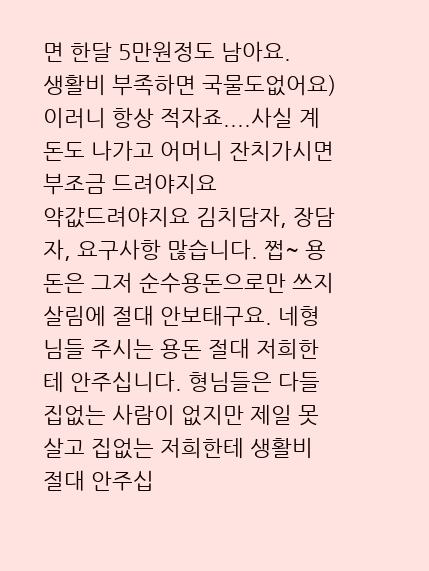면 한달 5만원정도 남아요.
생활비 부족하면 국물도없어요)
이러니 항상 적자죠....사실 계돈도 나가고 어머니 잔치가시면 부조금 드려야지요
약값드려야지요 김치담자, 장담자, 요구사항 많습니다. 쩝~ 용돈은 그저 순수용돈으로만 쓰지 살림에 절대 안보태구요. 네형님들 주시는 용돈 절대 저희한테 안주십니다. 형님들은 다들 집없는 사람이 없지만 제일 못살고 집없는 저희한테 생활비 절대 안주십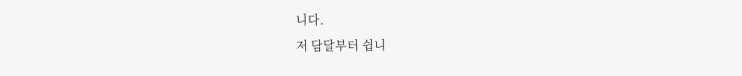니다.
저 담달부터 쉽니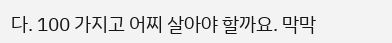다. 100 가지고 어찌 살아야 할까요. 막막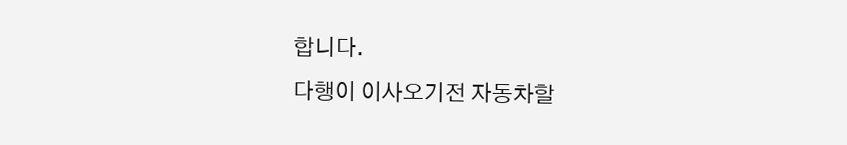합니다.
다행이 이사오기전 자동차할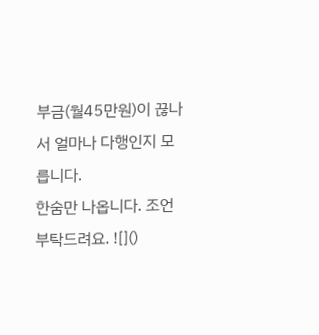부금(월45만원)이 끊나서 얼마나 다행인지 모릅니다.
한숨만 나옵니다. 조언부탁드려요. ![]()